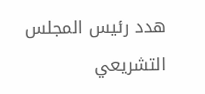هدد رئيس المجلس التشريعي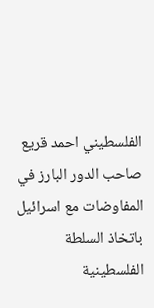الفلسطيني احمد قريع صاحب الدور البارز في المفاوضات مع اسرائيل باتخاذ السلطة الفلسطينية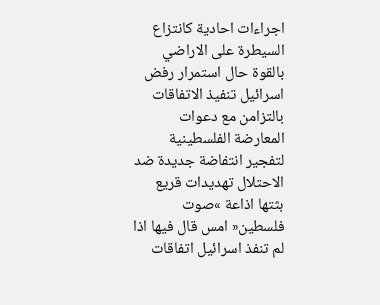اجراءات احادية كانتزاع السيطرة على الاراضي بالقوة حال استمرار رفض اسرائيل تنفيذ الاتفاقات بالتزامن مع دعوات المعارضة الفلسطينية لتفجير انتفاضة جديدة ضد الاحتلال تهديدات قريع بثتها اذاعة »صوت فلسطين« امس قال فيها اذا لم تنفذ اسرائيل اتفاقات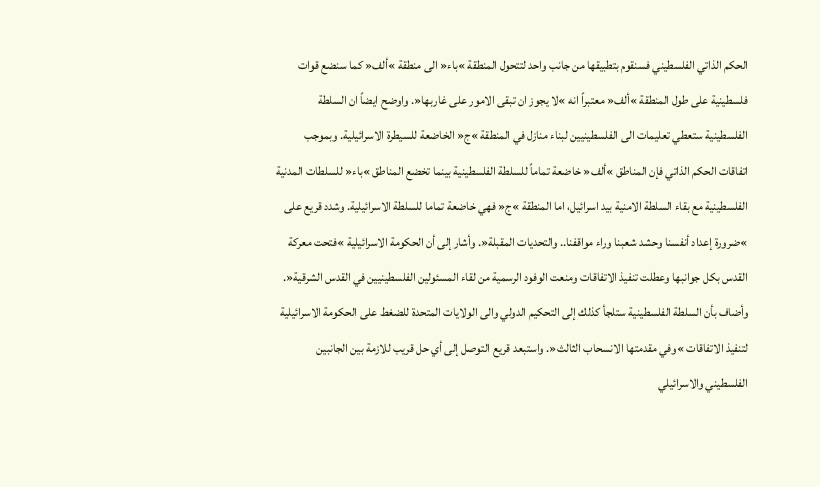الحكم الذاتي الفلسطيني فسنقوم بتطبيقها من جانب واحد لتتحول المنطقة »باء« الى منطقة »ألف« كما سنضع قوات فلسطينية على طول المنطقة »ألف« معتبراً انه »لا يجوز ان تبقى الامور على غاربها«. واوضح ايضاً ان السلطة الفلسطينية ستعطي تعليمات الى الفلسطينيين لبناء منازل في المنطقة »ج« الخاضعة للسيطرة الاسرائيلية. وبموجب اتفاقات الحكم الذاتي فإن المناطق »ألف« خاضعة تماماً للسلطة الفلسطينية بينما تخضع المناطق »باء« للسلطات المدنية الفلسطينية مع بقاء السلطة الامنية بيد اسرائيل، اما المنطقة »ج« فهي خاضعة تماما للسلطة الاسرائيلية. وشدد قريع على »ضرورة إعداد أنفسنا وحشد شعبنا وراء مواقفنا.. والتحديات المقبلة«. وأشار إلى أن الحكومة الاسرائيلية »فتحت معركة القدس بكل جوانبها وعطلت تنفيذ الاتفاقات ومنعت الوفود الرسمية من لقاء المسئولين الفلسطينيين في القدس الشرقية«. وأضاف بأن السلطة الفلسطينية ستلجأ كذلك إلى التحكيم الدولي والى الولايات المتحدة للضغط على الحكومة الاسرائيلية لتنفيذ الاتفاقات »وفي مقدمتها الانسحاب الثالث«. واستبعد قريع التوصل إلى أي حل قريب للازمة بين الجانبين الفلسطيني والاسرائيلي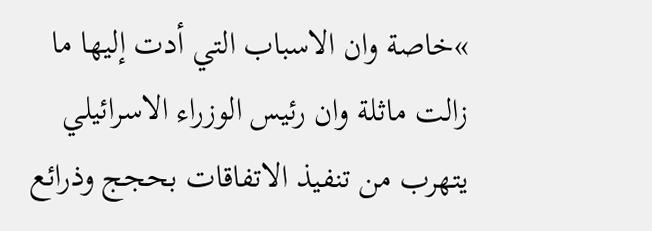»خاصة وان الاسباب التي أدت إليها ما زالت ماثلة وان رئيس الوزراء الاسرائيلي يتهرب من تنفيذ الاتفاقات بحجج وذرائع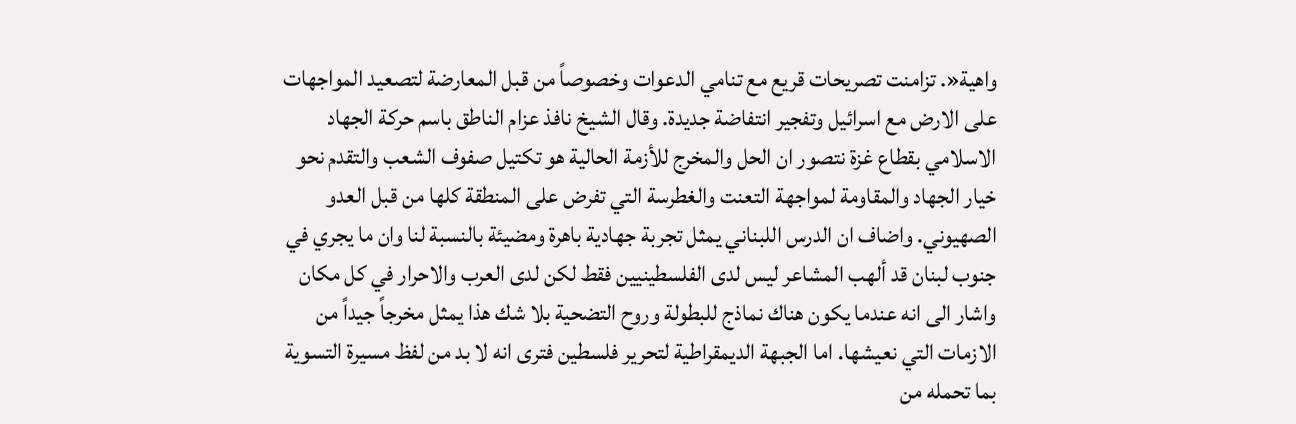واهية«. تزامنت تصريحات قريع مع تنامي الدعوات وخصوصاً من قبل المعارضة لتصعيد المواجهات على الارض مع اسرائيل وتفجير انتفاضة جديدة. وقال الشيخ نافذ عزام الناطق باسم حركة الجهاد الاسلامي بقطاع غزة نتصور ان الحل والمخرج للأزمة الحالية هو تكتيل صفوف الشعب والتقدم نحو خيار الجهاد والمقاومة لمواجهة التعنت والغطرسة التي تفرض على المنطقة كلها من قبل العدو الصهيوني. واضاف ان الدرس اللبناني يمثل تجربة جهادية باهرة ومضيئة بالنسبة لنا وان ما يجري في جنوب لبنان قد ألهب المشاعر ليس لدى الفلسطينيين فقط لكن لدى العرب والاحرار في كل مكان واشار الى انه عندما يكون هناك نماذج للبطولة وروح التضحية بلا شك هذا يمثل مخرجاً جيداً من الازمات التي نعيشها. اما الجبهة الديمقراطية لتحرير فلسطين فترى انه لا بد من لفظ مسيرة التسوية بما تحمله من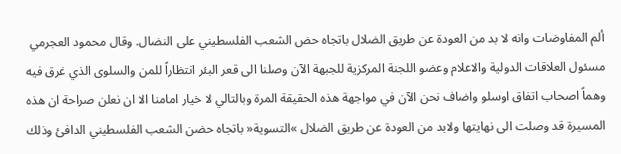ألم المفاوضات وانه لا بد من العودة عن طريق الضلال باتجاه حض الشعب الفلسطيني على النضال. وقال محمود العجرمي مسئول العلاقات الدولية والاعلام وعضو اللجنة المركزية للجبهة الآن وصلنا الى قعر البئر انتظاراً للمن والسلوى الذي غرق فيه وهماً اصحاب اتفاق اوسلو واضاف نحن الآن في مواجهة هذه الحقيقة المرة وبالتالي لا خيار امامنا الا ان نعلن صراحة ان هذه المسيرة قد وصلت الى نهايتها ولابد من العودة عن طريق الضلال »التسوية« باتجاه حضن الشعب الفلسطيني الدافئ وذلك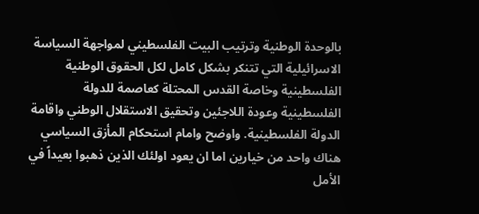بالوحدة الوطنية وترتيب البيت الفلسطيني لمواجهة السياسة الاسرائيلية التي تتنكر بشكل كامل لكل الحقوق الوطنية الفلسطينية وخاصة القدس المحتلة كعاصمة للدولة الفلسطينية وعودة اللاجئين وتحقيق الاستقلال الوطني واقامة الدولة الفلسطينية. واوضح وامام استحكام المأزق السياسي هناك واحد من خيارين اما ان يعود اولئك الذين ذهبوا بعيداً في الأمل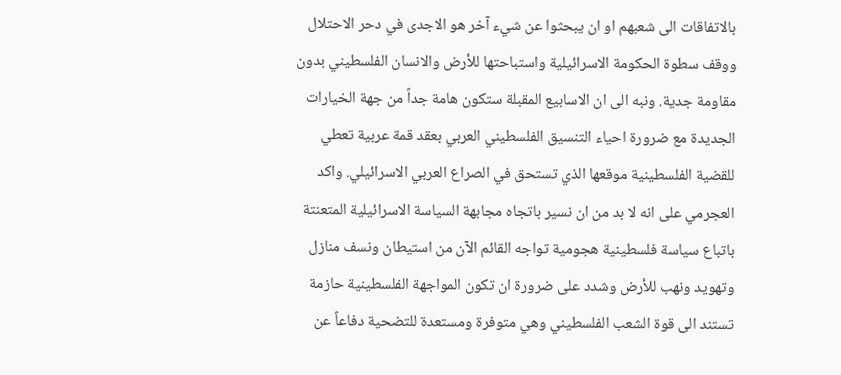بالاتفاقات الى شعبهم او ان يبحثوا عن شيء آخر هو الاجدى في دحر الاحتلال ووقف سطوة الحكومة الاسرائيلية واستباحتها للأرض والانسان الفلسطيني بدون مقاومة جدية. ونبه الى ان الاسابيع المقبلة ستكون هامة جداً من جهة الخيارات الجديدة مع ضرورة احياء التنسيق الفلسطيني العربي بعقد قمة عربية تعطي للقضية الفلسطينية موقعها الذي تستحق في الصراع العربي الاسرائيلي. واكد العجرمي على انه لا بد من ان نسير باتجاه مجابهة السياسة الاسرائيلية المتعنتة باتباع سياسة فلسطينية هجومية تواجه القائم الآن من استيطان ونسف منازل وتهويد ونهب للأرض وشدد على ضرورة ان تكون المواجهة الفلسطينية حازمة تستند الى قوة الشعب الفلسطيني وهي متوفرة ومستعدة للتضحية دفاعاً عن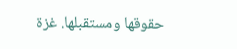حقوقها ومستقبلها. غزة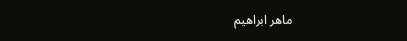ماهر ابراهيم